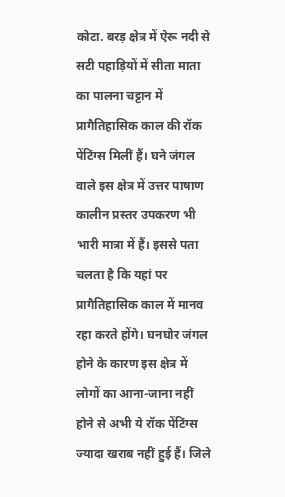कोटा. बरड़ क्षेत्र में ऐरू नदी से सटी पहाड़ियों में सीता माता का पालना चट्टान में प्रागैतिहासिक काल की रॉक पेंटिंग्स मिलीं हैं। घने जंगल वाले इस क्षेत्र में उत्तर पाषाण कालीन प्रस्तर उपकरण भी भारी मात्रा में हैं। इससे पता चलता है कि यहां पर प्रागैतिहासिक काल में मानव रहा करते होंगे। घनघोर जंगल होने के कारण इस क्षेत्र में लोगों का आना-जाना नहीं होने से अभी ये रॉक पेंटिंग्स ज्यादा खराब नहीं हुई हैं। जिले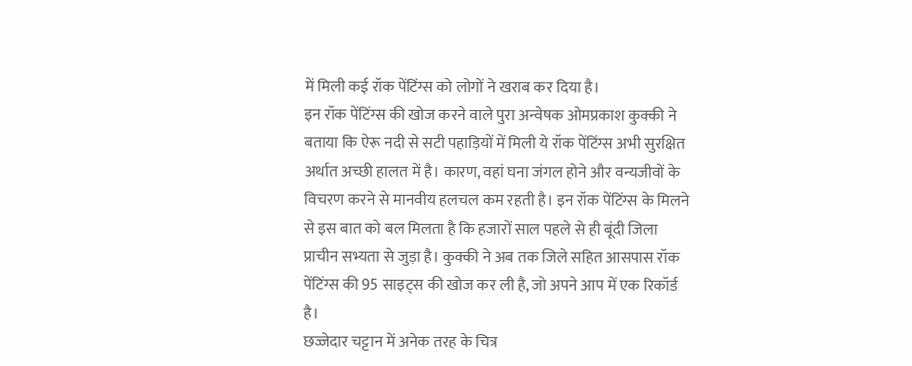में मिली कई रॉक पेंटिंग्स को लोगों ने खराब कर दिया है।
इन रॉक पेंटिंग्स की खोज करने वाले पुरा अन्वेषक ओमप्रकाश कुक्की ने बताया कि ऐरू नदी से सटी पहाड़ियों में मिली ये रॉक पेंटिंग्स अभी सुरक्षित अर्थात अच्छी हालत में है। कारण, वहां घना जंगल होने और वन्यजीवों के विचरण करने से मानवीय हलचल कम रहती है। इन रॉक पेंटिंग्स के मिलने से इस बात को बल मिलता है कि हजारों साल पहले से ही बूंदी जिला प्राचीन सभ्यता से जुड़ा है। कुक्की ने अब तक जिले सहित आसपास रॉक पेंटिंग्स की 95 साइट्स की खोज कर ली है, जो अपने आप में एक रिकॉर्ड है।
छज्जेदार चट्टान में अनेक तरह के चित्र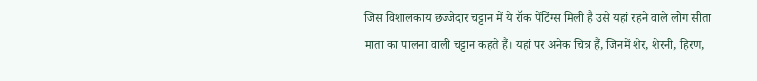जिस विशालकाय छज्जेदार चट्टान में ये रॉक पेंटिंग्स मिली है उसे यहां रहने वाले लोग सीता माता का पालना वाली चट्टान कहते हैं। यहां पर अनेक चित्र हैं, जिनमें शेर, शेरनी, हिरण,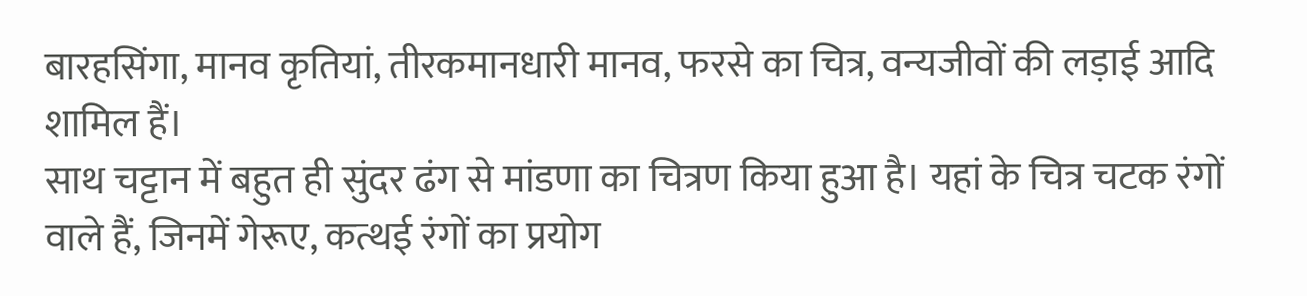बारहसिंगा, मानव कृतियां, तीरकमानधारी मानव, फरसे का चित्र, वन्यजीवों की लड़ाई आदि शामिल हैं।
साथ चट्टान में बहुत ही सुंदर ढंग से मांडणा का चित्रण किया हुआ है। यहां के चित्र चटक रंगों वाले हैं, जिनमें गेरूए, कत्थई रंगों का प्रयोग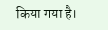किया गया है।